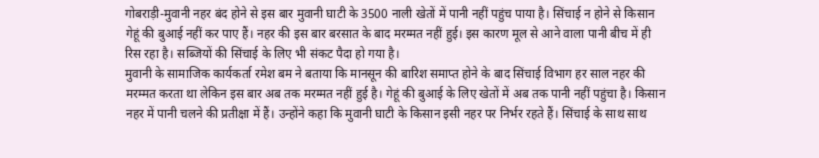गोबराड़ी-मुवानी नहर बंद होने से इस बार मुवानी घाटी के 3500 नाली खेतों में पानी नहीं पहुंच पाया है। सिंचाई न होने से किसान गेहूं की बुआई नहीं कर पाए हैं। नहर की इस बार बरसात के बाद मरम्मत नहीं हुई। इस कारण मूल से आने वाला पानी बीच में ही रिस रहा है। सब्जियों की सिंचाई के लिए भी संकट पैदा हो गया है।
मुवानी के सामाजिक कार्यकर्ता रमेश बम ने बताया कि मानसून की बारिश समाप्त होने के बाद सिंचाई विभाग हर साल नहर की मरम्मत करता था लेकिन इस बार अब तक मरम्मत नहीं हुई है। गेहूं की बुआई के लिए खेतों में अब तक पानी नहीं पहुंचा है। किसान नहर में पानी चलने की प्रतीक्षा में हैं। उन्होंने कहा कि मुवानी घाटी के किसान इसी नहर पर निर्भर रहते हैं। सिंचाई के साथ साथ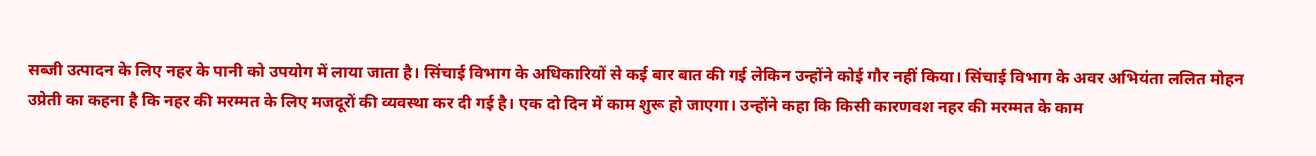सब्जी उत्पादन के लिए नहर के पानी को उपयोग में लाया जाता है। सिंचाई विभाग के अधिकारियों से कई बार बात की गई लेकिन उन्होंने कोई गौर नहीं किया। सिंचाई विभाग के अवर अभियंता ललित मोहन उप्रेती का कहना है कि नहर की मरम्मत के लिए मजदूरों की व्यवस्था कर दी गई है। एक दो दिन में काम शुरू हो जाएगा। उन्होंने कहा कि किसी कारणवश नहर की मरम्मत के काम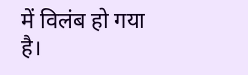में विलंब हो गया है।